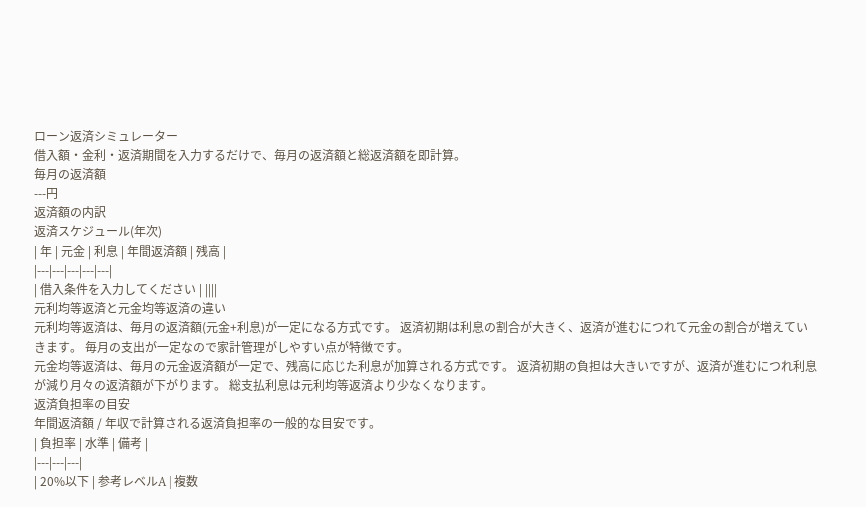ローン返済シミュレーター
借入額・金利・返済期間を入力するだけで、毎月の返済額と総返済額を即計算。
毎月の返済額
---円
返済額の内訳
返済スケジュール(年次)
| 年 | 元金 | 利息 | 年間返済額 | 残高 |
|---|---|---|---|---|
| 借入条件を入力してください | ||||
元利均等返済と元金均等返済の違い
元利均等返済は、毎月の返済額(元金+利息)が一定になる方式です。 返済初期は利息の割合が大きく、返済が進むにつれて元金の割合が増えていきます。 毎月の支出が一定なので家計管理がしやすい点が特徴です。
元金均等返済は、毎月の元金返済額が一定で、残高に応じた利息が加算される方式です。 返済初期の負担は大きいですが、返済が進むにつれ利息が減り月々の返済額が下がります。 総支払利息は元利均等返済より少なくなります。
返済負担率の目安
年間返済額 / 年収で計算される返済負担率の一般的な目安です。
| 負担率 | 水準 | 備考 |
|---|---|---|
| 20%以下 | 参考レベルA | 複数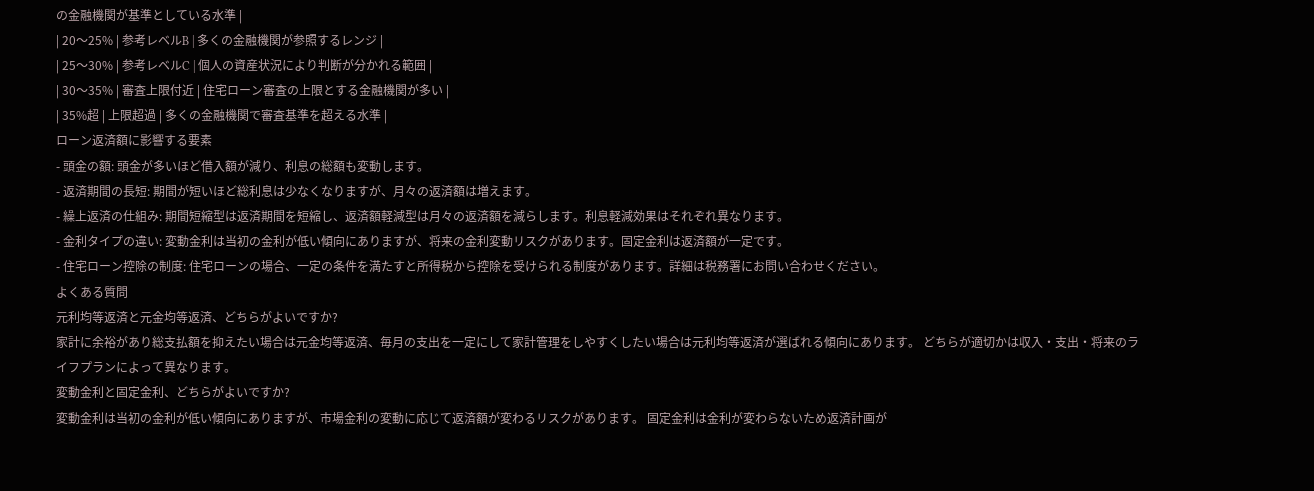の金融機関が基準としている水準 |
| 20〜25% | 参考レベルB | 多くの金融機関が参照するレンジ |
| 25〜30% | 参考レベルC | 個人の資産状況により判断が分かれる範囲 |
| 30〜35% | 審査上限付近 | 住宅ローン審査の上限とする金融機関が多い |
| 35%超 | 上限超過 | 多くの金融機関で審査基準を超える水準 |
ローン返済額に影響する要素
- 頭金の額: 頭金が多いほど借入額が減り、利息の総額も変動します。
- 返済期間の長短: 期間が短いほど総利息は少なくなりますが、月々の返済額は増えます。
- 繰上返済の仕組み: 期間短縮型は返済期間を短縮し、返済額軽減型は月々の返済額を減らします。利息軽減効果はそれぞれ異なります。
- 金利タイプの違い: 変動金利は当初の金利が低い傾向にありますが、将来の金利変動リスクがあります。固定金利は返済額が一定です。
- 住宅ローン控除の制度: 住宅ローンの場合、一定の条件を満たすと所得税から控除を受けられる制度があります。詳細は税務署にお問い合わせください。
よくある質問
元利均等返済と元金均等返済、どちらがよいですか?
家計に余裕があり総支払額を抑えたい場合は元金均等返済、毎月の支出を一定にして家計管理をしやすくしたい場合は元利均等返済が選ばれる傾向にあります。 どちらが適切かは収入・支出・将来のライフプランによって異なります。
変動金利と固定金利、どちらがよいですか?
変動金利は当初の金利が低い傾向にありますが、市場金利の変動に応じて返済額が変わるリスクがあります。 固定金利は金利が変わらないため返済計画が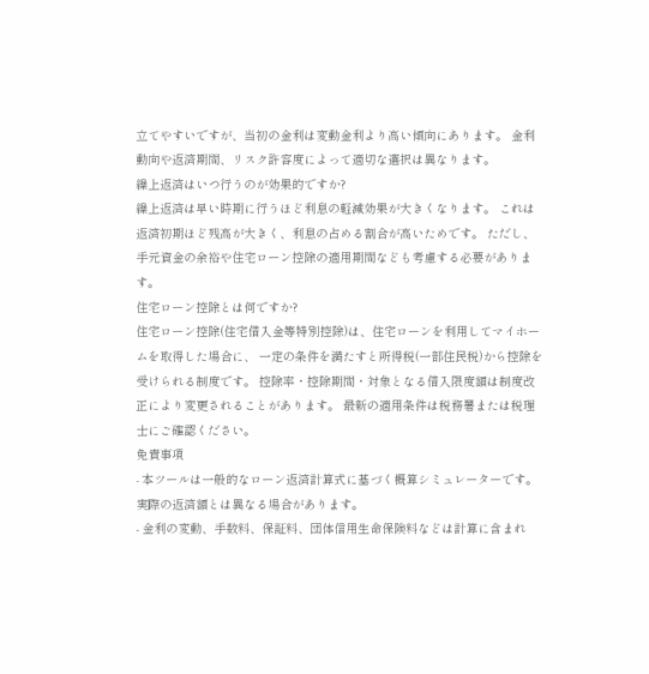立てやすいですが、当初の金利は変動金利より高い傾向にあります。 金利動向や返済期間、リスク許容度によって適切な選択は異なります。
繰上返済はいつ行うのが効果的ですか?
繰上返済は早い時期に行うほど利息の軽減効果が大きくなります。 これは返済初期ほど残高が大きく、利息の占める割合が高いためです。 ただし、手元資金の余裕や住宅ローン控除の適用期間なども考慮する必要があります。
住宅ローン控除とは何ですか?
住宅ローン控除(住宅借入金等特別控除)は、住宅ローンを利用してマイホームを取得した場合に、 一定の条件を満たすと所得税(一部住民税)から控除を受けられる制度です。 控除率・控除期間・対象となる借入限度額は制度改正により変更されることがあります。 最新の適用条件は税務署または税理士にご確認ください。
免責事項
- 本ツールは一般的なローン返済計算式に基づく概算シミュレーターです。 実際の返済額とは異なる場合があります。
- 金利の変動、手数料、保証料、団体信用生命保険料などは計算に含まれ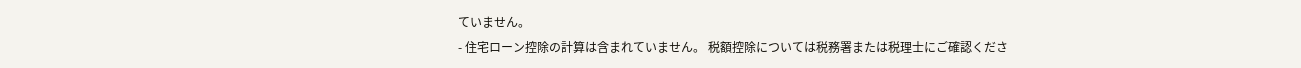ていません。
- 住宅ローン控除の計算は含まれていません。 税額控除については税務署または税理士にご確認くださ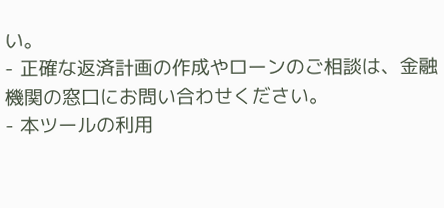い。
- 正確な返済計画の作成やローンのご相談は、金融機関の窓口にお問い合わせください。
- 本ツールの利用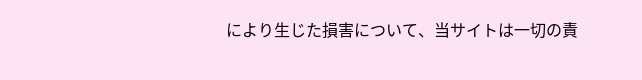により生じた損害について、当サイトは一切の責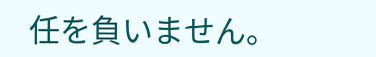任を負いません。